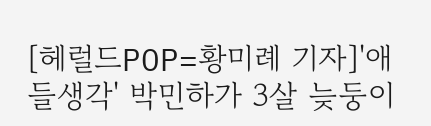[헤럴드POP=황미례 기자]'애들생각' 박민하가 3살 늦둥이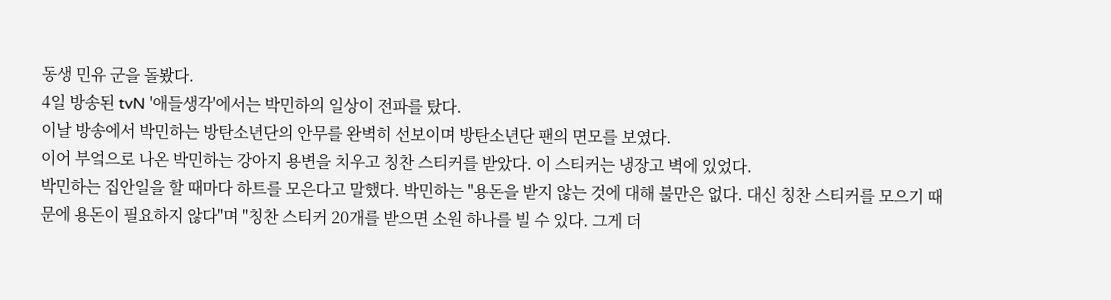동생 민유 군을 돌봤다.
4일 방송된 tvN '애들생각'에서는 박민하의 일상이 전파를 탔다.
이날 방송에서 박민하는 방탄소년단의 안무를 완벽히 선보이며 방탄소년단 팬의 면모를 보였다.
이어 부엌으로 나온 박민하는 강아지 용변을 치우고 칭찬 스티커를 받았다. 이 스티커는 냉장고 벽에 있었다.
박민하는 집안일을 할 때마다 하트를 모은다고 말했다. 박민하는 "용돈을 받지 않는 것에 대해 불만은 없다. 대신 칭찬 스티커를 모으기 때문에 용돈이 필요하지 않다"며 "칭찬 스티커 20개를 받으면 소원 하나를 빌 수 있다. 그게 더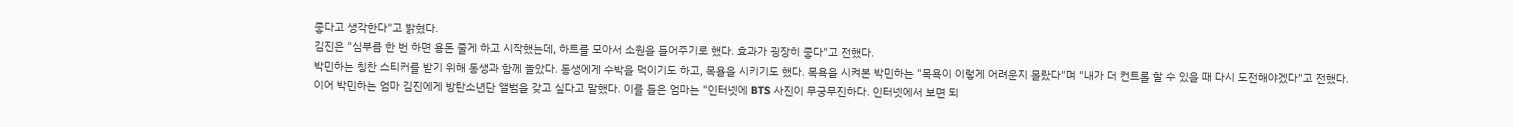좋다고 생각한다"고 밝혔다.
김진은 "심부름 한 번 하면 용돈 줄게 하고 시작했는데, 하트를 모아서 소원을 들어주기로 했다. 효과가 굉장히 좋다"고 전했다.
박민하는 칭찬 스티커를 받기 위해 동생과 함께 놀았다. 동생에게 수박을 먹이기도 하고, 목욜을 시키기도 했다. 목욕을 시켜본 박민하는 "목욕이 이렇게 어려운지 몰랐다"며 "내가 더 컨트롤 할 수 있을 때 다시 도전해야겠다"고 전했다.
이어 박민하는 엄마 김진에게 방탄소년단 앨범을 갖고 싶다고 말했다. 이를 들은 엄마는 "인터넷에 BTS 사진이 무궁무진하다. 인터넷에서 보면 되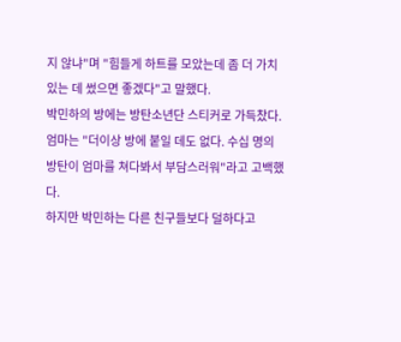지 않냐"며 "힘들게 하트를 모았는데 좀 더 가치 있는 데 썼으면 좋겠다"고 말했다.
박민하의 방에는 방탄소년단 스티커로 가득찼다. 엄마는 "더이상 방에 붙일 데도 없다. 수십 명의 방탄이 엄마를 쳐다봐서 부담스러워"라고 고백했다.
하지만 박민하는 다른 친구들보다 덜하다고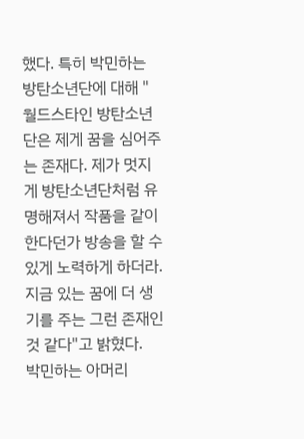했다. 특히 박민하는 방탄소년단에 대해 "월드스타인 방탄소년단은 제게 꿈을 심어주는 존재다. 제가 멋지게 방탄소년단처럼 유명해져서 작품을 같이 한다던가 방송을 할 수 있게 노력하게 하더라. 지금 있는 꿈에 더 생기를 주는 그런 존재인 것 같다"고 밝혔다.
박민하는 아머리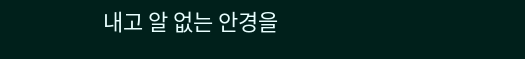내고 알 없는 안경을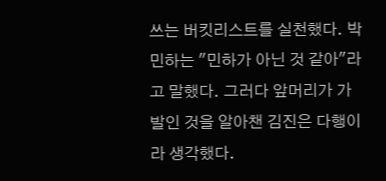쓰는 버킷리스트를 실천했다. 박민하는 "민하가 아닌 것 같아"라고 말했다. 그러다 앞머리가 가발인 것을 알아챈 김진은 다행이라 생각했다.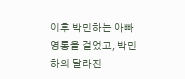이후 박민하는 아빠영통을 걸었고, 박민하의 달라진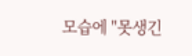모습에 "못생긴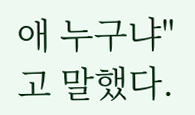애 누구냐"고 말했다.